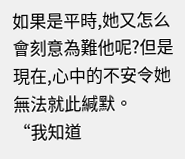如果是平時,她又怎么會刻意為難他呢?但是現在,心中的不安令她無法就此緘默。
“我知道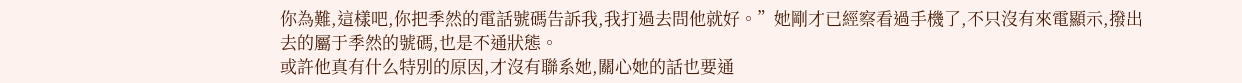你為難,這樣吧,你把季然的電話號碼告訴我,我打過去問他就好。”她剛才已經察看過手機了,不只沒有來電顯示,撥出去的屬于季然的號碼,也是不通狀態。
或許他真有什么特別的原因,才沒有聯系她,關心她的話也要通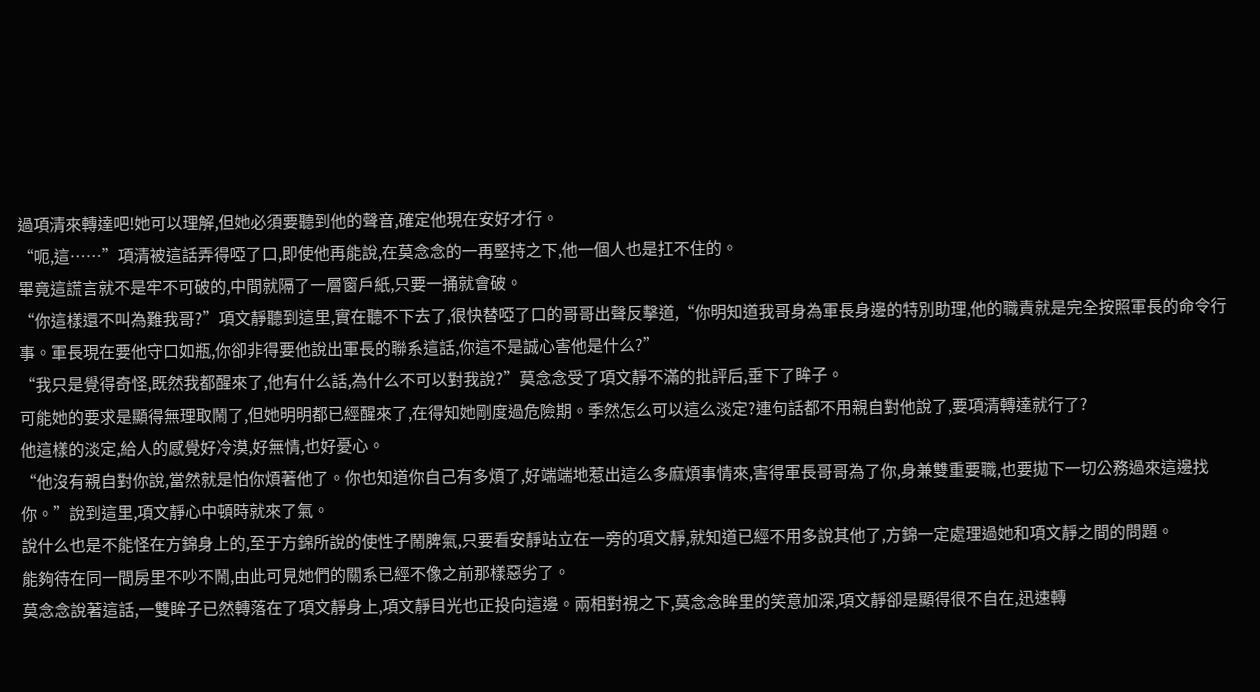過項清來轉達吧!她可以理解,但她必須要聽到他的聲音,確定他現在安好才行。
“呃,這……”項清被這話弄得啞了口,即使他再能說,在莫念念的一再堅持之下,他一個人也是扛不住的。
畢竟這謊言就不是牢不可破的,中間就隔了一層窗戶紙,只要一捅就會破。
“你這樣還不叫為難我哥?”項文靜聽到這里,實在聽不下去了,很快替啞了口的哥哥出聲反擊道,“你明知道我哥身為軍長身邊的特別助理,他的職責就是完全按照軍長的命令行事。軍長現在要他守口如瓶,你卻非得要他說出軍長的聯系這話,你這不是誠心害他是什么?”
“我只是覺得奇怪,既然我都醒來了,他有什么話,為什么不可以對我說?”莫念念受了項文靜不滿的批評后,垂下了眸子。
可能她的要求是顯得無理取鬧了,但她明明都已經醒來了,在得知她剛度過危險期。季然怎么可以這么淡定?連句話都不用親自對他說了,要項清轉達就行了?
他這樣的淡定,給人的感覺好冷漠,好無情,也好憂心。
“他沒有親自對你說,當然就是怕你煩著他了。你也知道你自己有多煩了,好端端地惹出這么多麻煩事情來,害得軍長哥哥為了你,身兼雙重要職,也要拋下一切公務過來這邊找你。”說到這里,項文靜心中頓時就來了氣。
說什么也是不能怪在方錦身上的,至于方錦所說的使性子鬧脾氣,只要看安靜站立在一旁的項文靜,就知道已經不用多說其他了,方錦一定處理過她和項文靜之間的問題。
能夠待在同一間房里不吵不鬧,由此可見她們的關系已經不像之前那樣惡劣了。
莫念念說著這話,一雙眸子已然轉落在了項文靜身上,項文靜目光也正投向這邊。兩相對視之下,莫念念眸里的笑意加深,項文靜卻是顯得很不自在,迅速轉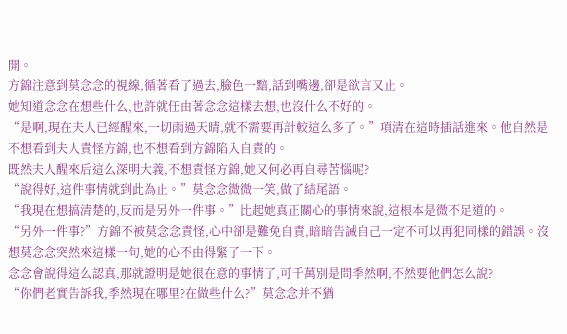開。
方錦注意到莫念念的視線,循著看了過去,臉色一黯,話到嘴邊,卻是欲言又止。
她知道念念在想些什么,也許就任由著念念這樣去想,也沒什么不好的。
“是啊,現在夫人已經醒來,一切雨過天晴,就不需要再計較這么多了。”項清在這時插話進來。他自然是不想看到夫人責怪方錦,也不想看到方錦陷入自責的。
既然夫人醒來后這么深明大義,不想責怪方錦,她又何必再自尋苦惱呢?
“說得好,這件事情就到此為止。”莫念念微微一笑,做了結尾語。
“我現在想搞清楚的,反而是另外一件事。”比起她真正關心的事情來說,這根本是微不足道的。
“另外一件事?”方錦不被莫念念責怪,心中卻是難免自責,暗暗告誡自己一定不可以再犯同樣的錯誤。沒想莫念念突然來這樣一句,她的心不由得緊了一下。
念念會說得這么認真,那就證明是她很在意的事情了,可千萬別是問季然啊,不然要他們怎么說?
“你們老實告訴我,季然現在哪里?在做些什么?”莫念念并不猶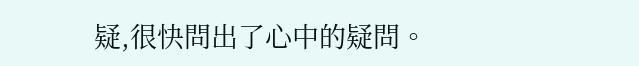疑,很快問出了心中的疑問。